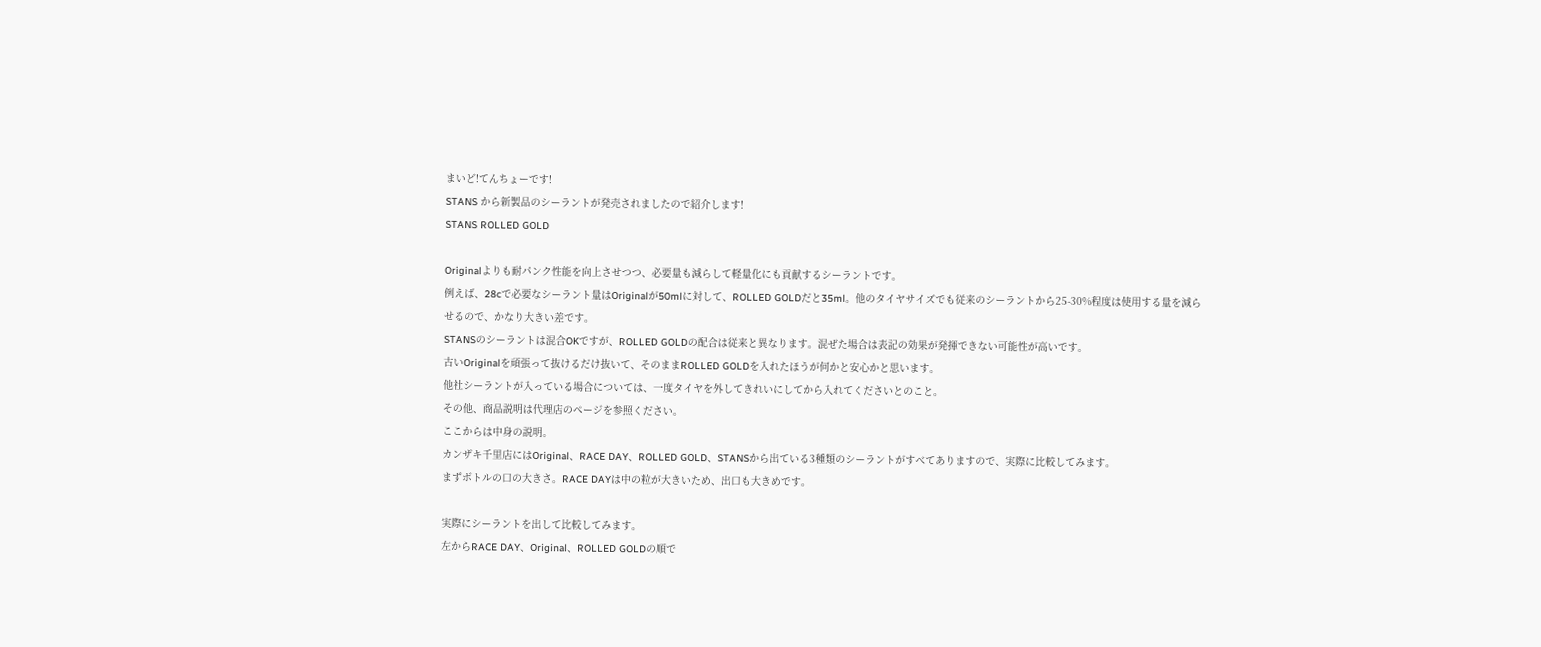まいど!てんちょーです!
STANS から新製品のシーラントが発売されましたので紹介します!
STANS ROLLED GOLD

Originalよりも耐パンク性能を向上させつつ、必要量も減らして軽量化にも貢献するシーラントです。
例えば、28cで必要なシーラント量はOriginalが50mlに対して、ROLLED GOLDだと35ml。他のタイヤサイズでも従来のシーラントから25-30%程度は使用する量を減らせるので、かなり大きい差です。
STANSのシーラントは混合OKですが、ROLLED GOLDの配合は従来と異なります。混ぜた場合は表記の効果が発揮できない可能性が高いです。
古いOriginalを頑張って抜けるだけ抜いて、そのままROLLED GOLDを入れたほうが何かと安心かと思います。
他社シーラントが入っている場合については、一度タイヤを外してきれいにしてから入れてくださいとのこと。
その他、商品説明は代理店のページを参照ください。
ここからは中身の説明。
カンザキ千里店にはOriginal、RACE DAY、ROLLED GOLD、STANSから出ている3種類のシーラントがすべてありますので、実際に比較してみます。
まずボトルの口の大きさ。RACE DAYは中の粒が大きいため、出口も大きめです。

実際にシーラントを出して比較してみます。
左からRACE DAY、Original、ROLLED GOLDの順で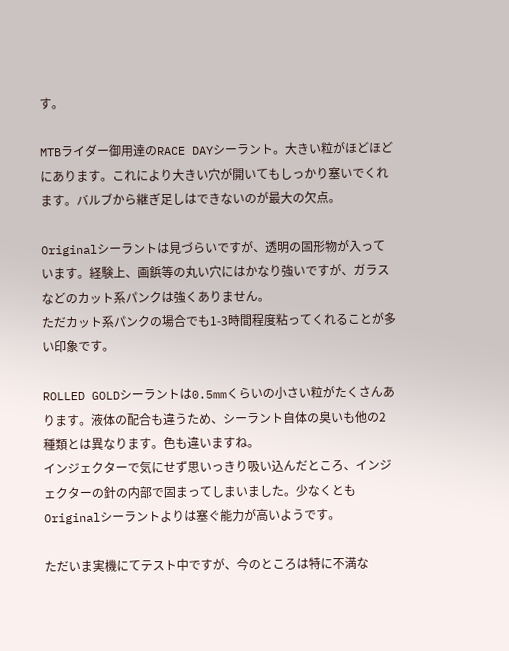す。

MTBライダー御用達のRACE DAYシーラント。大きい粒がほどほどにあります。これにより大きい穴が開いてもしっかり塞いでくれます。バルブから継ぎ足しはできないのが最大の欠点。

Originalシーラントは見づらいですが、透明の固形物が入っています。経験上、画鋲等の丸い穴にはかなり強いですが、ガラスなどのカット系パンクは強くありません。
ただカット系パンクの場合でも1-3時間程度粘ってくれることが多い印象です。

ROLLED GOLDシーラントは0.5mmくらいの小さい粒がたくさんあります。液体の配合も違うため、シーラント自体の臭いも他の2種類とは異なります。色も違いますね。
インジェクターで気にせず思いっきり吸い込んだところ、インジェクターの針の内部で固まってしまいました。少なくともOriginalシーラントよりは塞ぐ能力が高いようです。

ただいま実機にてテスト中ですが、今のところは特に不満な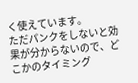く使えています。
ただパンクをしないと効果が分からないので、どこかのタイミング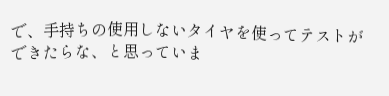で、手持ちの使用しないタイヤを使ってテストができたらな、と思っていま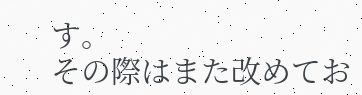す。
その際はまた改めてお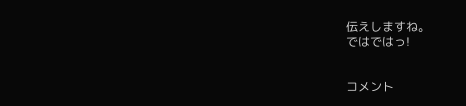伝えしますね。
ではではっ!


コメント